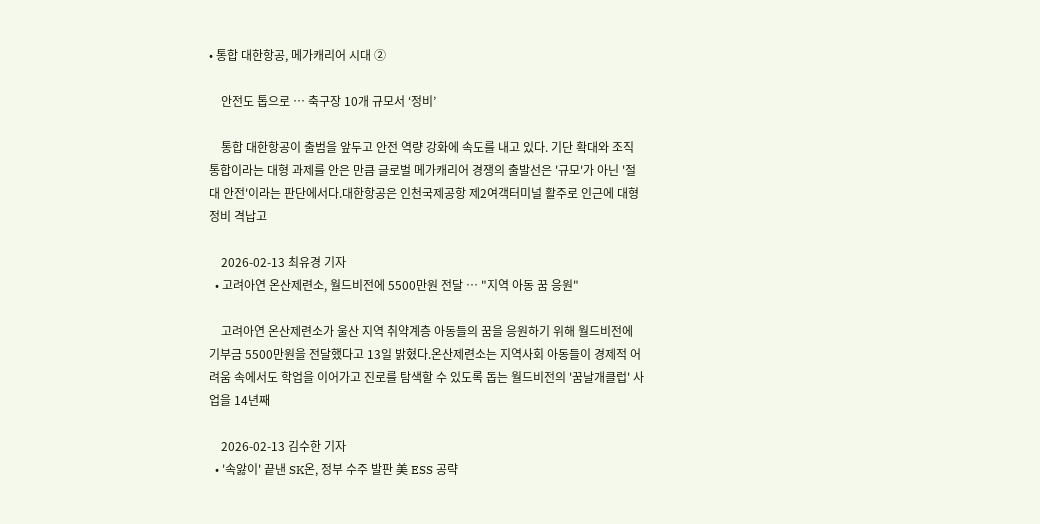• 통합 대한항공, 메가캐리어 시대 ②

    안전도 톱으로 … 축구장 10개 규모서 ‘정비’

    통합 대한항공이 출범을 앞두고 안전 역량 강화에 속도를 내고 있다. 기단 확대와 조직 통합이라는 대형 과제를 안은 만큼 글로벌 메가캐리어 경쟁의 출발선은 '규모'가 아닌 '절대 안전'이라는 판단에서다.대한항공은 인천국제공항 제2여객터미널 활주로 인근에 대형 정비 격납고

    2026-02-13 최유경 기자
  • 고려아연 온산제련소, 월드비전에 5500만원 전달 … "지역 아동 꿈 응원"

    고려아연 온산제련소가 울산 지역 취약계층 아동들의 꿈을 응원하기 위해 월드비전에 기부금 5500만원을 전달했다고 13일 밝혔다.온산제련소는 지역사회 아동들이 경제적 어려움 속에서도 학업을 이어가고 진로를 탐색할 수 있도록 돕는 월드비전의 '꿈날개클럽' 사업을 14년째

    2026-02-13 김수한 기자
  • '속앓이' 끝낸 SK온, 정부 수주 발판 美 ESS 공략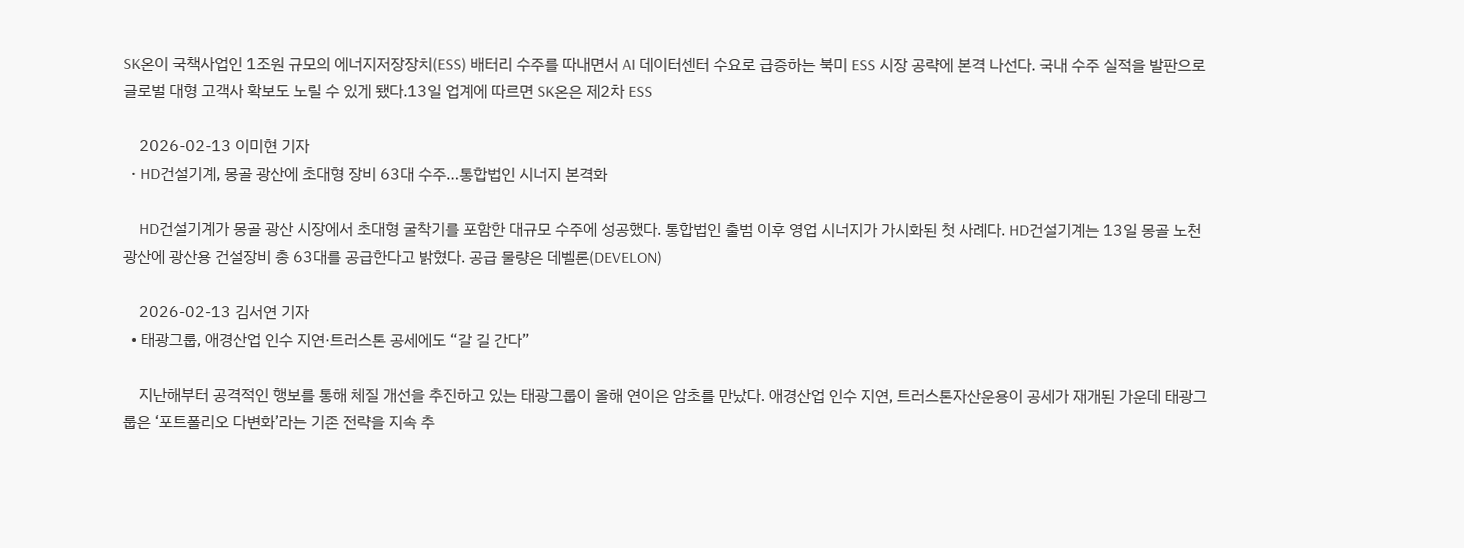SK온이 국책사업인 1조원 규모의 에너지저장장치(ESS) 배터리 수주를 따내면서 AI 데이터센터 수요로 급증하는 북미 ESS 시장 공략에 본격 나선다. 국내 수주 실적을 발판으로 글로벌 대형 고객사 확보도 노릴 수 있게 됐다.13일 업계에 따르면 SK온은 제2차 ESS

    2026-02-13 이미현 기자
  • HD건설기계, 몽골 광산에 초대형 장비 63대 수주…통합법인 시너지 본격화

    HD건설기계가 몽골 광산 시장에서 초대형 굴착기를 포함한 대규모 수주에 성공했다. 통합법인 출범 이후 영업 시너지가 가시화된 첫 사례다. HD건설기계는 13일 몽골 노천 광산에 광산용 건설장비 총 63대를 공급한다고 밝혔다. 공급 물량은 데벨론(DEVELON)

    2026-02-13 김서연 기자
  • 태광그룹, 애경산업 인수 지연·트러스톤 공세에도 “갈 길 간다”

    지난해부터 공격적인 행보를 통해 체질 개선을 추진하고 있는 태광그룹이 올해 연이은 암초를 만났다. 애경산업 인수 지연, 트러스톤자산운용이 공세가 재개된 가운데 태광그룹은 ‘포트폴리오 다변화’라는 기존 전략을 지속 추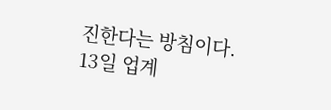진한다는 방침이다. 13일 업계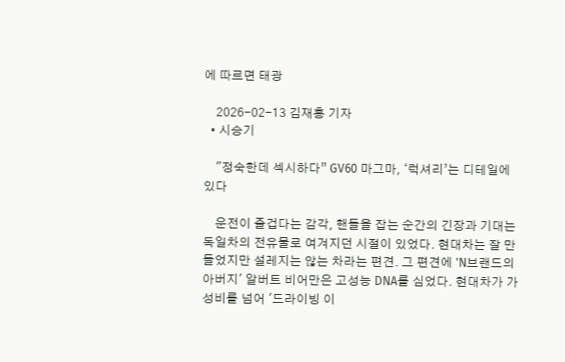에 따르면 태광

    2026-02-13 김재홍 기자
  • 시승기

    "정숙한데 섹시하다” GV60 마그마, ‘럭셔리’는 디테일에 있다

    운전이 즐겁다는 감각, 핸들을 잡는 순간의 긴장과 기대는 독일차의 전유물로 여겨지던 시절이 있었다. 현대차는 잘 만들었지만 설레지는 않는 차라는 편견. 그 편견에 'N브랜드의 아버지' 알버트 비어만은 고성능 DNA를 심었다. 현대차가 가성비를 넘어 '드라이빙 이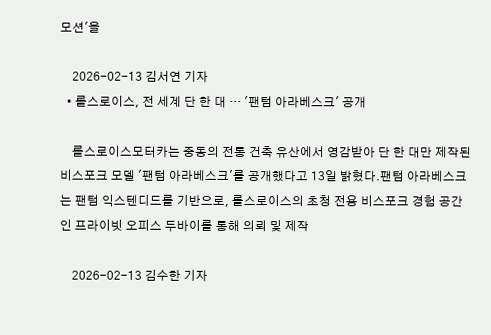모션'을

    2026-02-13 김서연 기자
  • 롤스로이스, 전 세계 단 한 대 … '팬텀 아라베스크' 공개

    롤스로이스모터카는 중동의 전통 건축 유산에서 영감받아 단 한 대만 제작된 비스포크 모델 '팬텀 아라베스크'를 공개했다고 13일 밝혔다.팬텀 아라베스크는 팬텀 익스텐디드를 기반으로, 롤스로이스의 초청 전용 비스포크 경험 공간인 프라이빗 오피스 두바이를 통해 의뢰 및 제작

    2026-02-13 김수한 기자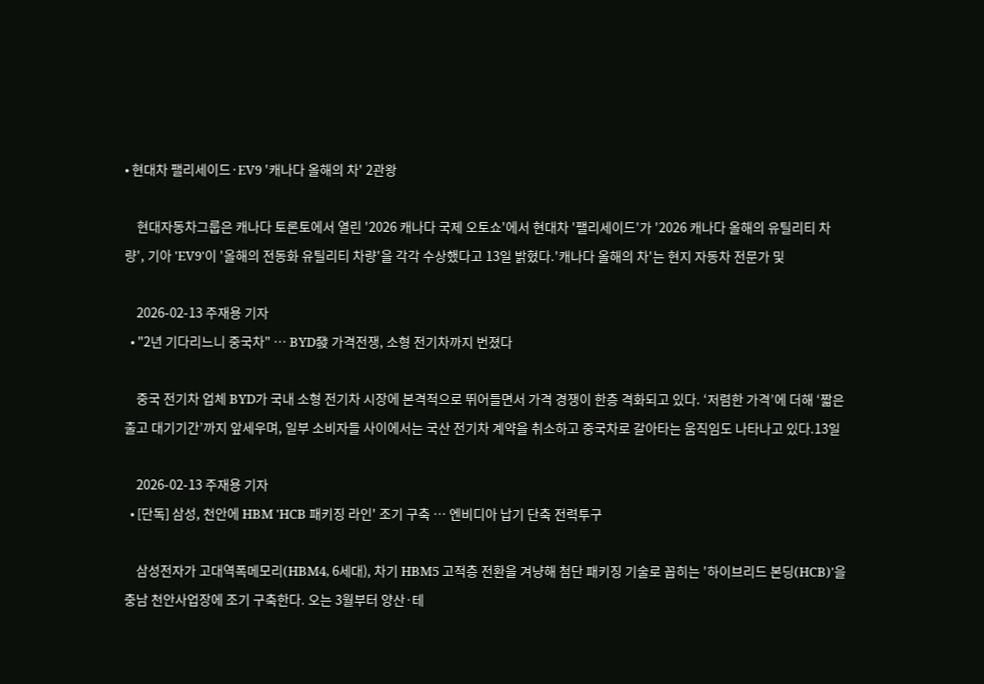• 현대차 팰리세이드·EV9 '캐나다 올해의 차' 2관왕

    현대자동차그룹은 캐나다 토론토에서 열린 '2026 캐나다 국제 오토쇼'에서 현대차 '팰리세이드'가 '2026 캐나다 올해의 유틸리티 차량', 기아 'EV9'이 '올해의 전동화 유틸리티 차량'을 각각 수상했다고 13일 밝혔다.'캐나다 올해의 차'는 현지 자동차 전문가 및

    2026-02-13 주재용 기자
  • "2년 기다리느니 중국차" … BYD發 가격전쟁, 소형 전기차까지 번졌다

    중국 전기차 업체 BYD가 국내 소형 전기차 시장에 본격적으로 뛰어들면서 가격 경쟁이 한층 격화되고 있다. ‘저렴한 가격’에 더해 ‘짧은 출고 대기기간’까지 앞세우며, 일부 소비자들 사이에서는 국산 전기차 계약을 취소하고 중국차로 갈아타는 움직임도 나타나고 있다.13일

    2026-02-13 주재용 기자
  • [단독] 삼성, 천안에 HBM 'HCB 패키징 라인' 조기 구축 … 엔비디아 납기 단축 전력투구

    삼성전자가 고대역폭메모리(HBM4, 6세대), 차기 HBM5 고적층 전환을 겨냥해 첨단 패키징 기술로 꼽히는 '하이브리드 본딩(HCB)'을 충남 천안사업장에 조기 구축한다. 오는 3월부터 양산·테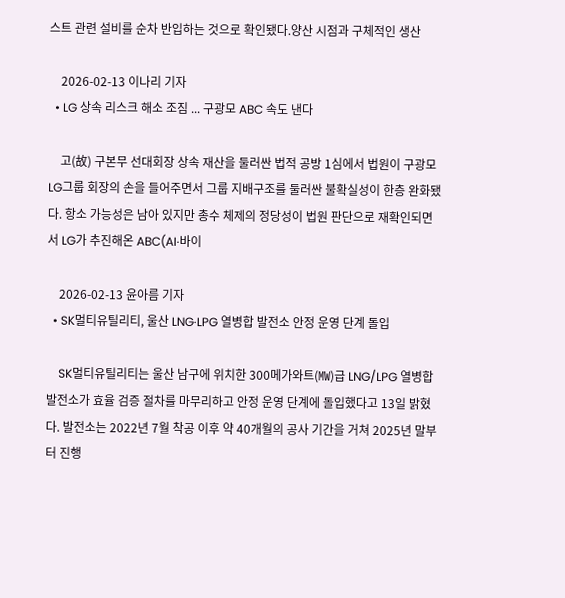스트 관련 설비를 순차 반입하는 것으로 확인됐다.양산 시점과 구체적인 생산

    2026-02-13 이나리 기자
  • LG 상속 리스크 해소 조짐 ... 구광모 ABC 속도 낸다

    고(故) 구본무 선대회장 상속 재산을 둘러싼 법적 공방 1심에서 법원이 구광모 LG그룹 회장의 손을 들어주면서 그룹 지배구조를 둘러싼 불확실성이 한층 완화됐다. 항소 가능성은 남아 있지만 총수 체제의 정당성이 법원 판단으로 재확인되면서 LG가 추진해온 ABC(AI·바이

    2026-02-13 윤아름 기자
  • SK멀티유틸리티, 울산 LNG·LPG 열병합 발전소 안정 운영 단계 돌입

    SK멀티유틸리티는 울산 남구에 위치한 300메가와트(㎿)급 LNG/LPG 열병합 발전소가 효율 검증 절차를 마무리하고 안정 운영 단계에 돌입했다고 13일 밝혔다. 발전소는 2022년 7월 착공 이후 약 40개월의 공사 기간을 거쳐 2025년 말부터 진행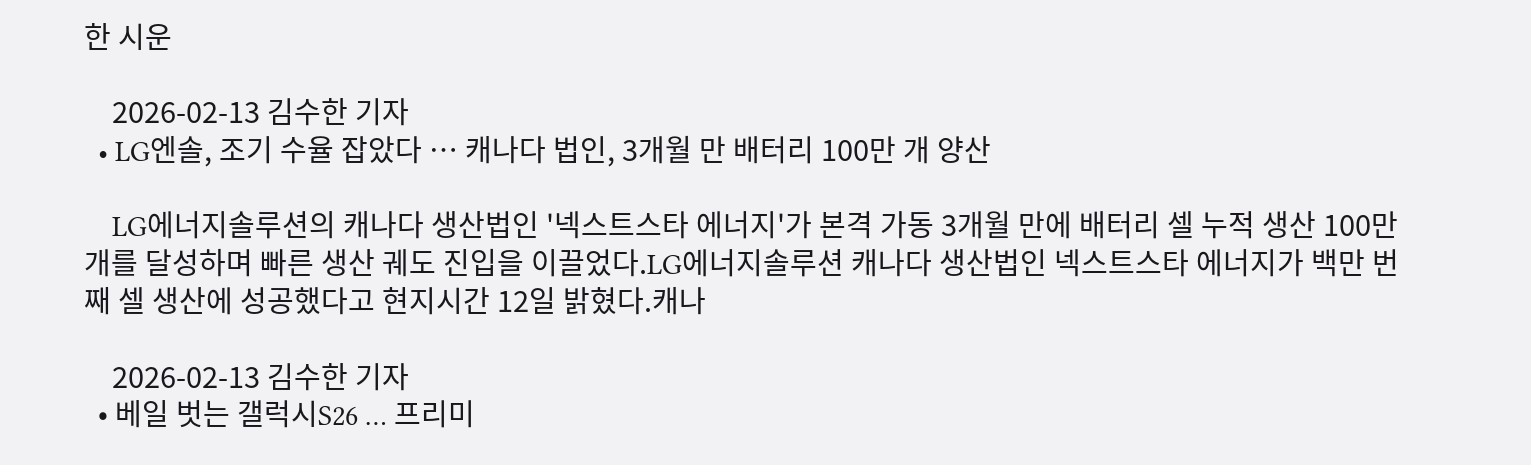한 시운

    2026-02-13 김수한 기자
  • LG엔솔, 조기 수율 잡았다 … 캐나다 법인, 3개월 만 배터리 100만 개 양산

    LG에너지솔루션의 캐나다 생산법인 '넥스트스타 에너지'가 본격 가동 3개월 만에 배터리 셀 누적 생산 100만 개를 달성하며 빠른 생산 궤도 진입을 이끌었다.LG에너지솔루션 캐나다 생산법인 넥스트스타 에너지가 백만 번째 셀 생산에 성공했다고 현지시간 12일 밝혔다.캐나

    2026-02-13 김수한 기자
  • 베일 벗는 갤럭시S26 … 프리미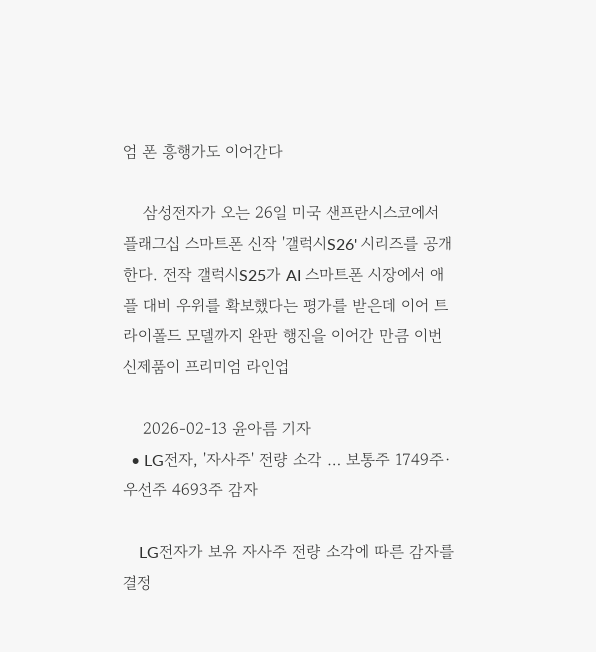엄 폰 흥행가도 이어간다

    삼성전자가 오는 26일 미국 샌프란시스코에서 플래그십 스마트폰 신작 '갤럭시S26' 시리즈를 공개한다. 전작 갤럭시S25가 AI 스마트폰 시장에서 애플 대비 우위를 확보했다는 평가를 받은데 이어 트라이폴드 모델까지 완판 행진을 이어간 만큼 이번 신제품이 프리미엄 라인업

    2026-02-13 윤아름 기자
  • LG전자, '자사주' 전량 소각 … 보통주 1749주·우선주 4693주 감자

    LG전자가 보유 자사주 전량 소각에 따른 감자를 결정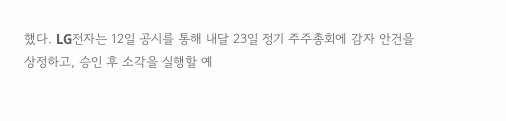했다. LG전자는 12일 공시를 통해 내달 23일 정기 주주총회에 감자 안건을 상정하고, 승인 후 소각을 실행할 예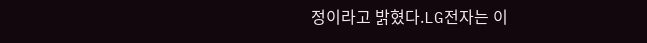정이라고 밝혔다.LG전자는 이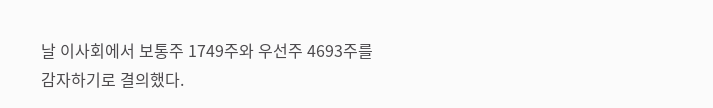날 이사회에서 보통주 1749주와 우선주 4693주를 감자하기로 결의했다.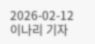2026-02-12 이나리 기자